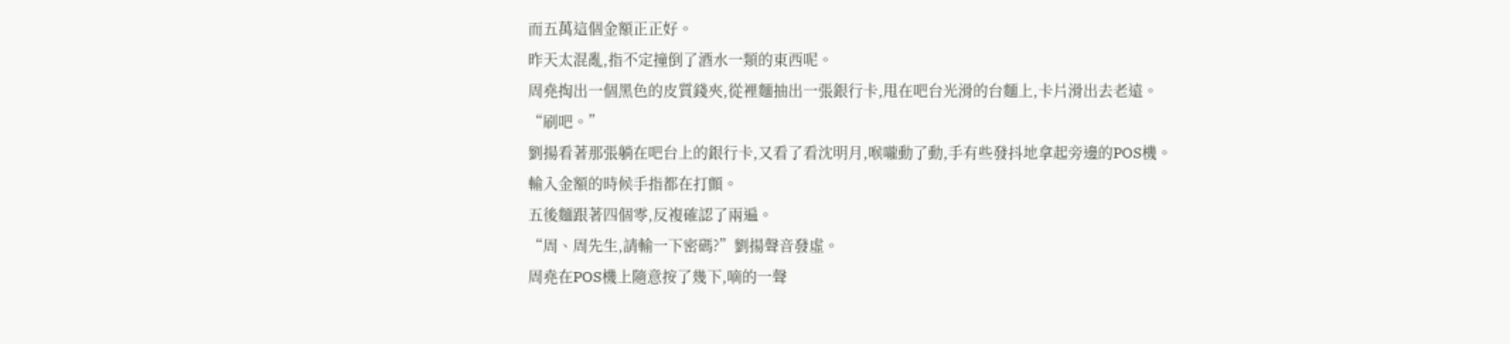而五萬這個金額正正好。
昨天太混亂,指不定撞倒了酒水一類的東西呢。
周堯掏出一個黑色的皮質錢夾,從裡麵抽出一張銀行卡,甩在吧台光滑的台麵上,卡片滑出去老遠。
“刷吧。”
劉揚看著那張躺在吧台上的銀行卡,又看了看沈明月,喉嚨動了動,手有些發抖地拿起旁邊的POS機。
輸入金額的時候手指都在打顫。
五後麵跟著四個零,反複確認了兩遍。
“周、周先生,請輸一下密碼?”劉揚聲音發虛。
周堯在POS機上隨意按了幾下,嘀的一聲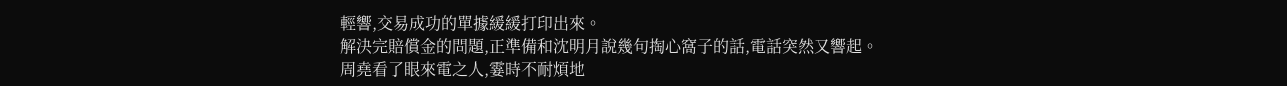輕響,交易成功的單據緩緩打印出來。
解決完賠償金的問題,正準備和沈明月說幾句掏心窩子的話,電話突然又響起。
周堯看了眼來電之人,霎時不耐煩地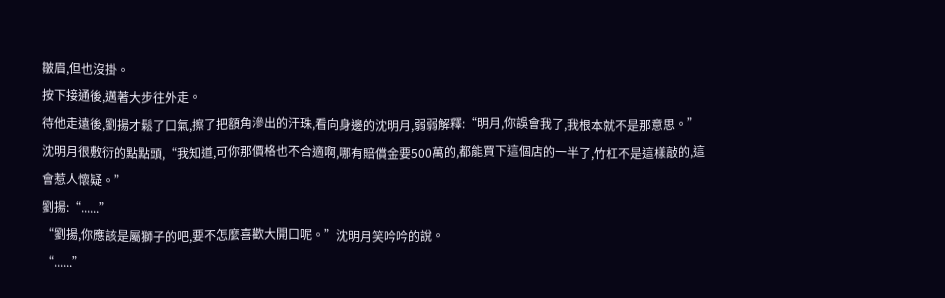皺眉,但也沒掛。
按下接通後,邁著大步往外走。
待他走遠後,劉揚才鬆了口氣,擦了把額角滲出的汗珠,看向身邊的沈明月,弱弱解釋:“明月,你誤會我了,我根本就不是那意思。”
沈明月很敷衍的點點頭,“我知道,可你那價格也不合適啊,哪有賠償金要500萬的,都能買下這個店的一半了,竹杠不是這樣敲的,這會惹人懷疑。”
劉揚:“......”
“劉揚,你應該是屬獅子的吧,要不怎麼喜歡大開口呢。”沈明月笑吟吟的說。
“......”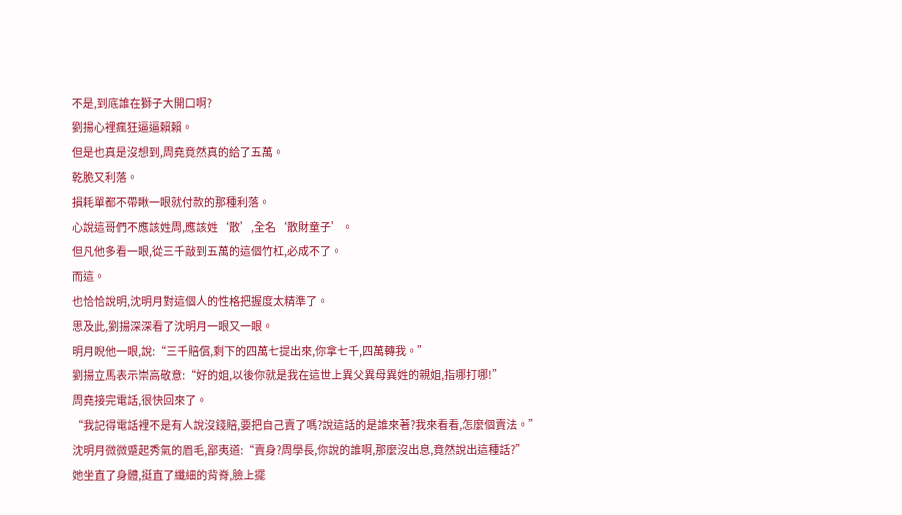不是,到底誰在獅子大開口啊?
劉揚心裡瘋狂逼逼賴賴。
但是也真是沒想到,周堯竟然真的給了五萬。
乾脆又利落。
損耗單都不帶瞅一眼就付款的那種利落。
心說這哥們不應該姓周,應該姓‘散’,全名‘散財童子’。
但凡他多看一眼,從三千敲到五萬的這個竹杠,必成不了。
而這。
也恰恰說明,沈明月對這個人的性格把握度太精準了。
思及此,劉揚深深看了沈明月一眼又一眼。
明月睨他一眼,說:“三千賠償,剩下的四萬七提出來,你拿七千,四萬轉我。”
劉揚立馬表示崇高敬意:“好的姐,以後你就是我在這世上異父異母異姓的親姐,指哪打哪!”
周堯接完電話,很快回來了。
“我記得電話裡不是有人說沒錢賠,要把自己賣了嗎?說這話的是誰來著?我來看看,怎麼個賣法。”
沈明月微微蹙起秀氣的眉毛,鄙夷道:“賣身?周學長,你說的誰啊,那麼沒出息,竟然說出這種話?”
她坐直了身體,挺直了纖細的背脊,臉上擺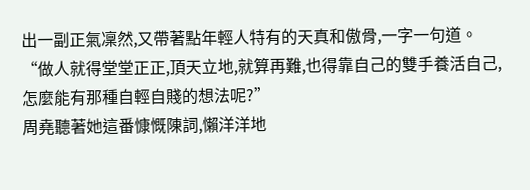出一副正氣凜然,又帶著點年輕人特有的天真和傲骨,一字一句道。
“做人就得堂堂正正,頂天立地,就算再難,也得靠自己的雙手養活自己,怎麼能有那種自輕自賤的想法呢?”
周堯聽著她這番慷慨陳詞,懶洋洋地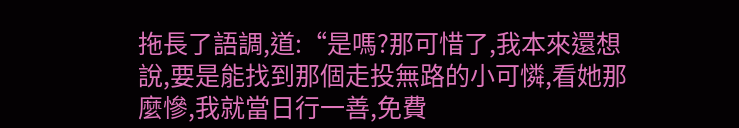拖長了語調,道:“是嗎?那可惜了,我本來還想說,要是能找到那個走投無路的小可憐,看她那麼慘,我就當日行一善,免費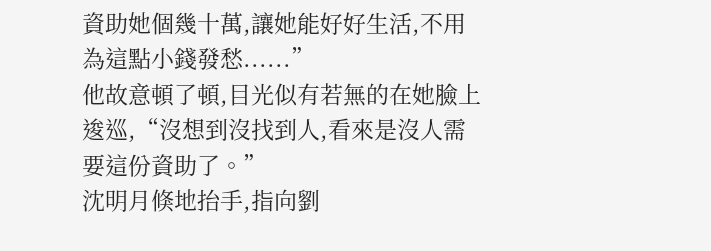資助她個幾十萬,讓她能好好生活,不用為這點小錢發愁......”
他故意頓了頓,目光似有若無的在她臉上逡巡,“沒想到沒找到人,看來是沒人需要這份資助了。”
沈明月倏地抬手,指向劉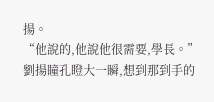揚。
“他說的,他說他很需要,學長。”
劉揚瞳孔瞪大一瞬,想到那到手的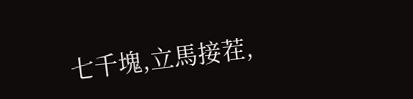七千塊,立馬接茬,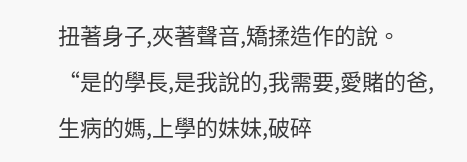扭著身子,夾著聲音,矯揉造作的說。
“是的學長,是我說的,我需要,愛賭的爸,生病的媽,上學的妹妹,破碎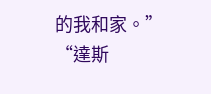的我和家。”
“達斯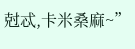尅忒,卡米桑麻~”